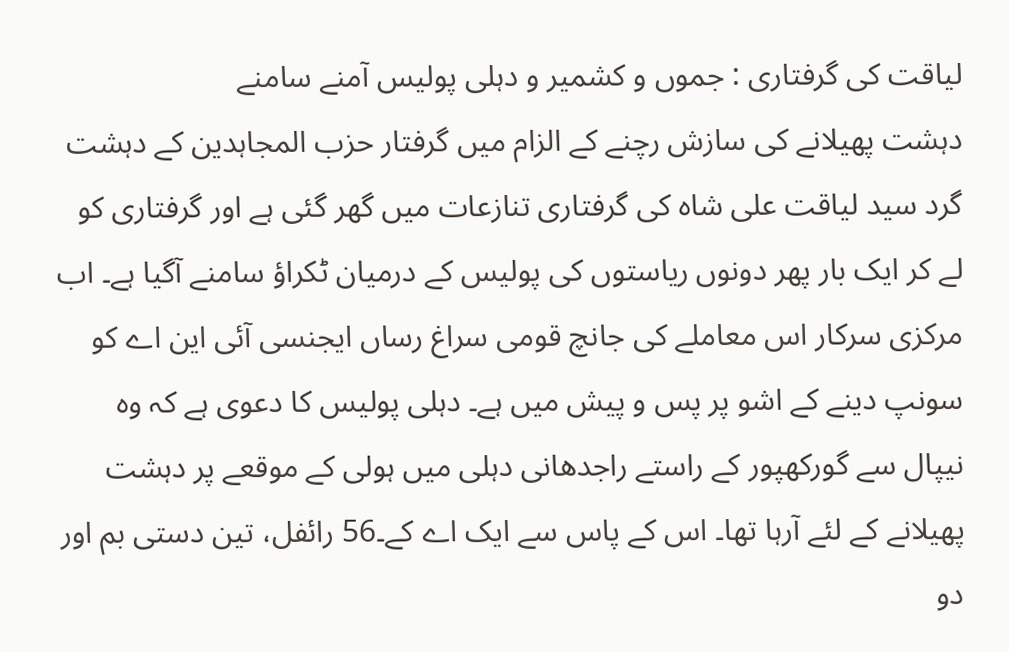لیاقت کی گرفتاری : جموں و کشمیر و دہلی پولیس آمنے سامنے
دہشت پھیلانے کی سازش رچنے کے الزام میں گرفتار حزب المجاہدین کے دہشت گرد سید لیاقت علی شاہ کی گرفتاری تنازعات میں گھر گئی ہے اور گرفتاری کو لے کر ایک بار پھر دونوں ریاستوں کی پولیس کے درمیان ٹکراؤ سامنے آگیا ہے۔ اب مرکزی سرکار اس معاملے کی جانچ قومی سراغ رساں ایجنسی آئی این اے کو سونپ دینے کے اشو پر پس و پیش میں ہے۔ دہلی پولیس کا دعوی ہے کہ وہ نیپال سے گورکھپور کے راستے راجدھانی دہلی میں ہولی کے موقعے پر دہشت پھیلانے کے لئے آرہا تھا۔ اس کے پاس سے ایک اے کے۔56 رائفل، تین دستی بم اور دو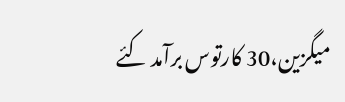میگزین،30 کارتوس برآمد کئے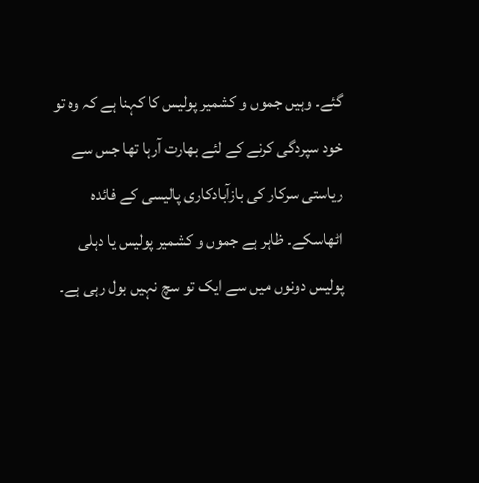گئے۔ وہیں جموں و کشمیر پولیس کا کہنا ہے کہ وہ تو خود سپردگی کرنے کے لئے بھارت آرہا تھا جس سے ریاستی سرکار کی بازآبادکاری پالیسی کے فائدہ اٹھاسکے۔ ظاہر ہے جموں و کشمیر پولیس یا دہلی پولیس دونوں میں سے ایک تو سچ نہیں بول رہی ہے۔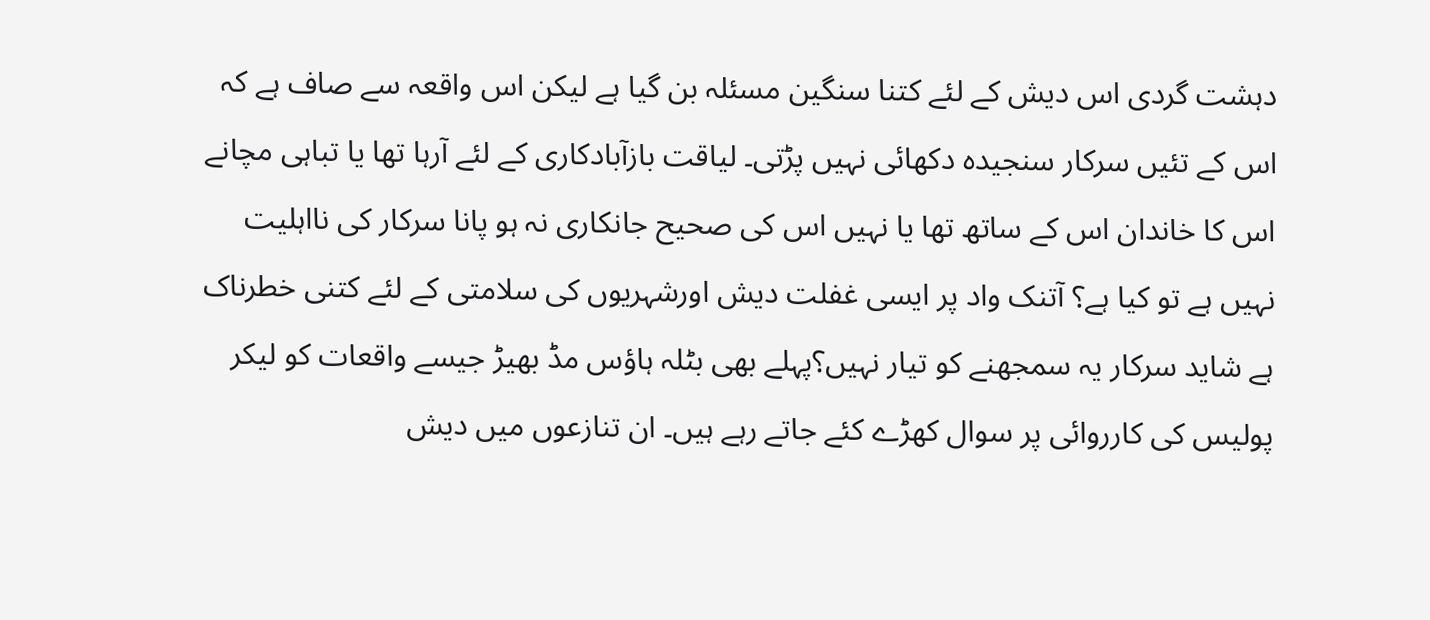دہشت گردی اس دیش کے لئے کتنا سنگین مسئلہ بن گیا ہے لیکن اس واقعہ سے صاف ہے کہ اس کے تئیں سرکار سنجیدہ دکھائی نہیں پڑتی۔ لیاقت بازآبادکاری کے لئے آرہا تھا یا تباہی مچانے اس کا خاندان اس کے ساتھ تھا یا نہیں اس کی صحیح جانکاری نہ ہو پانا سرکار کی نااہلیت نہیں ہے تو کیا ہے؟ آتنک واد پر ایسی غفلت دیش اورشہریوں کی سلامتی کے لئے کتنی خطرناک ہے شاید سرکار یہ سمجھنے کو تیار نہیں؟پہلے بھی بٹلہ ہاؤس مڈ بھیڑ جیسے واقعات کو لیکر پولیس کی کارروائی پر سوال کھڑے کئے جاتے رہے ہیں۔ ان تنازعوں میں دیش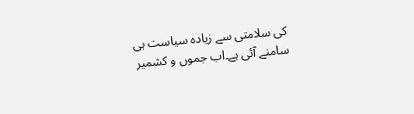کی سلامتی سے زیادہ سیاست ہی سامنے آئی ہے۔اب جموں و کشمیر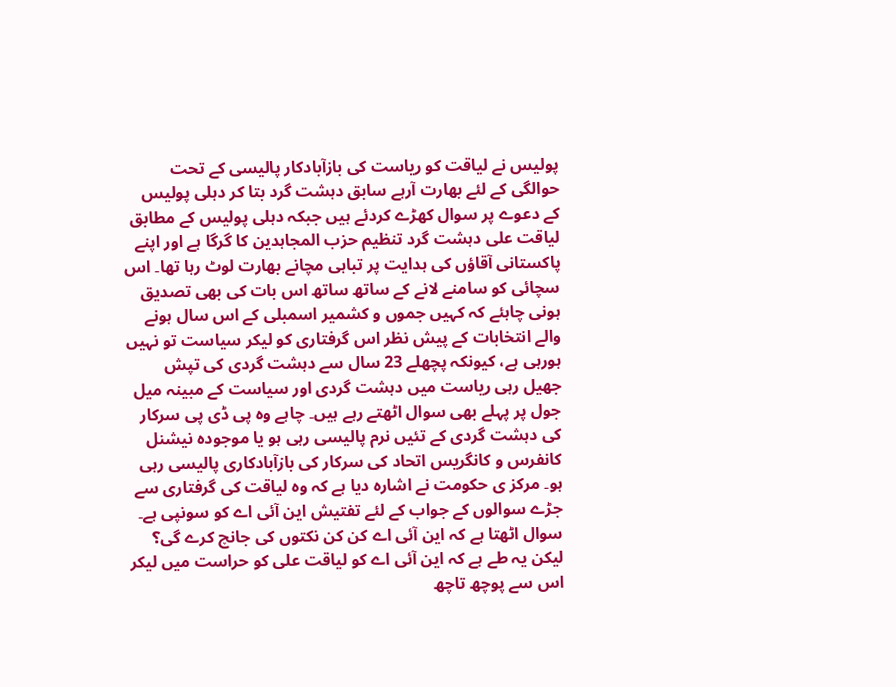پولیس نے لیاقت کو ریاست کی بازآبادکار پالیسی کے تحت حوالگی کے لئے بھارت آرہے سابق دہشت گرد بتا کر دہلی پولیس کے دعوے پر سوال کھڑے کردئے ہیں جبکہ دہلی پولیس کے مطابق لیاقت علی دہشت گرد تنظیم حزب المجاہدین کا گرگا ہے اور اپنے پاکستانی آقاؤں کی ہدایت پر تباہی مچانے بھارت لوٹ رہا تھا۔ اس سچائی کو سامنے لانے کے ساتھ ساتھ اس بات کی بھی تصدیق ہونی چاہئے کہ کہیں جموں و کشمیر اسمبلی کے اس سال ہونے والے انتخابات کے پیش نظر اس گرفتاری کو لیکر سیاست تو نہیں ہورہی ہے، کیونکہ پچھلے 23 سال سے دہشت گردی کی تپش جھیل رہی ریاست میں دہشت گردی اور سیاست کے مبینہ میل جول پر پہلے بھی سوال اٹھتے رہے ہیں۔ چاہے وہ پی ڈی پی سرکار کی دہشت گردی کے تئیں نرم پالیسی رہی ہو یا موجودہ نیشنل کانفرس و کانگریس اتحاد کی سرکار کی بازآبادکاری پالیسی رہی ہو۔ مرکز ی حکومت نے اشارہ دیا ہے کہ وہ لیاقت کی گرفتاری سے جڑے سوالوں کے جواب کے لئے تفتیش این آئی اے کو سونپی ہے۔ سوال اٹھتا ہے کہ این آئی اے کن کن نکتوں کی جانچ کرے گی؟ لیکن یہ طے ہے کہ این آئی اے کو لیاقت علی کو حراست میں لیکر اس سے پوچھ تاچھ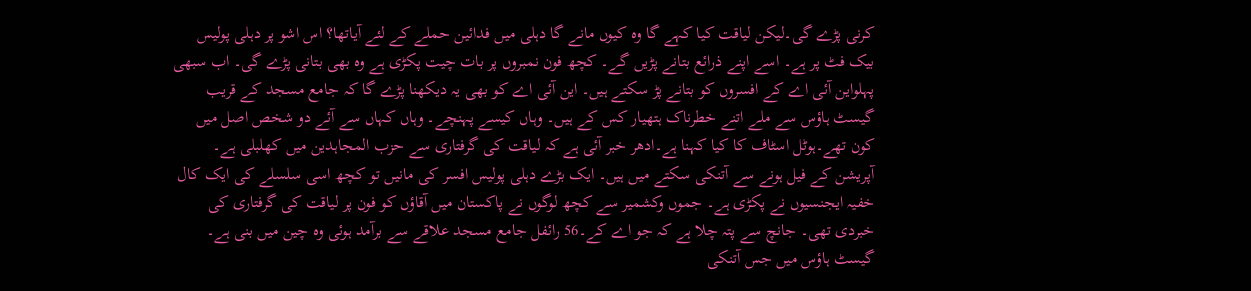کرنی پڑے گی۔لیکن لیاقت کیا کہے گا وہ کیوں مانے گا دہلی میں فدائین حملے کے لئے آیاتھا؟ اس اشو پر دہلی پولیس بیک فٹ پر ہے۔ اسے اپنے ذرائع بتانے پڑیں گے۔ کچھ فون نمبروں پر بات چیت پکڑی ہے وہ بھی بتانی پڑے گی۔ اب سبھی پہلواین آئی اے کے افسروں کو بتانے پڑ سکتے ہیں۔ این آئی اے کو بھی یہ دیکھنا پڑے گا کہ جامع مسجد کے قریب گیسٹ ہاؤس سے ملے اتنے خطرناک ہتھیار کس کے ہیں۔ وہاں کیسے پہنچے۔ وہاں کہاں سے آئے دو شخص اصل میں کون تھے۔ہوٹل اسٹاف کا کیا کہنا ہے۔ادھر خبر آئی ہے کہ لیاقت کی گرفتاری سے حزب المجاہدین میں کھلبلی ہے۔ آپریشن کے فیل ہونے سے آتنکی سکتے میں ہیں۔ ایک بڑے دہلی پولیس افسر کی مانیں تو کچھ اسی سلسلے کی ایک کال خفیہ ایجنسیوں نے پکڑی ہے۔ جموں وکشمیر سے کچھ لوگوں نے پاکستان میں آقاؤں کو فون پر لیاقت کی گرفتاری کی خبردی تھی۔ جانچ سے پتہ چلا ہے کہ جو اے کے۔56 رائفل جامع مسجد علاقے سے برآمد ہوئی وہ چین میں بنی ہے۔ گیسٹ ہاؤس میں جس آتنکی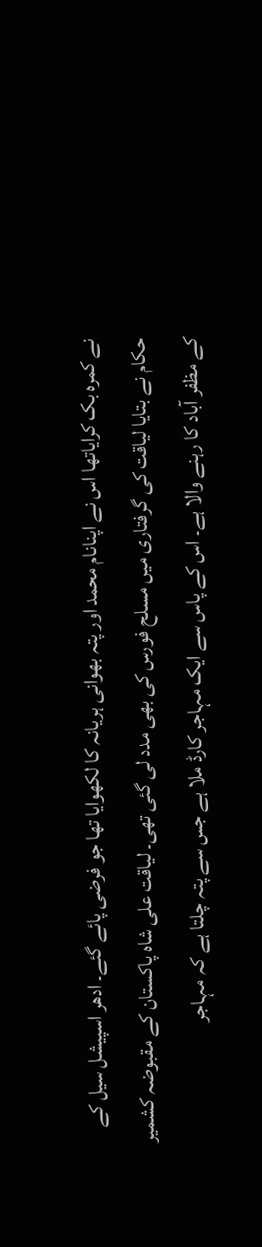نے کمرہ بک کرایاتھا اس نے اپنانام محمد اور پتہ بھوانی ہریانہ کا لکھوایا تھا جو فرضی پائے گئے۔ ادھر اسپیشل سیل کے حکام نے بتایا لیاقت کی گرفتاری میں مسلح فورس کی بھی مدد لی گئی تھی۔ لیاقت علی شاہ پاکستان کے مقبوضہ کشمیر کے مظفر آباد کا رہنے والا ہے۔ اس کے پاس سے ایک مہاجر کارڈ ملا ہے جس سے پتہ چلتا ہے کہ مہاجر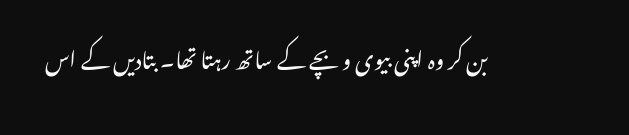بن کر وہ اپنی بیوی و بچے کے ساتھ رہتا تھا۔ بتادیں کے اس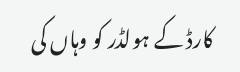کارڈ کے ہولڈر کو وہاں کی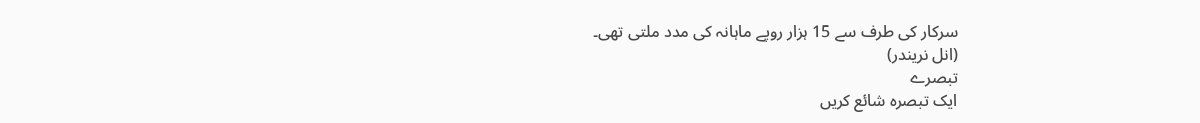سرکار کی طرف سے 15 ہزار روپے ماہانہ کی مدد ملتی تھی۔
(انل نریندر)
تبصرے
ایک تبصرہ شائع کریں